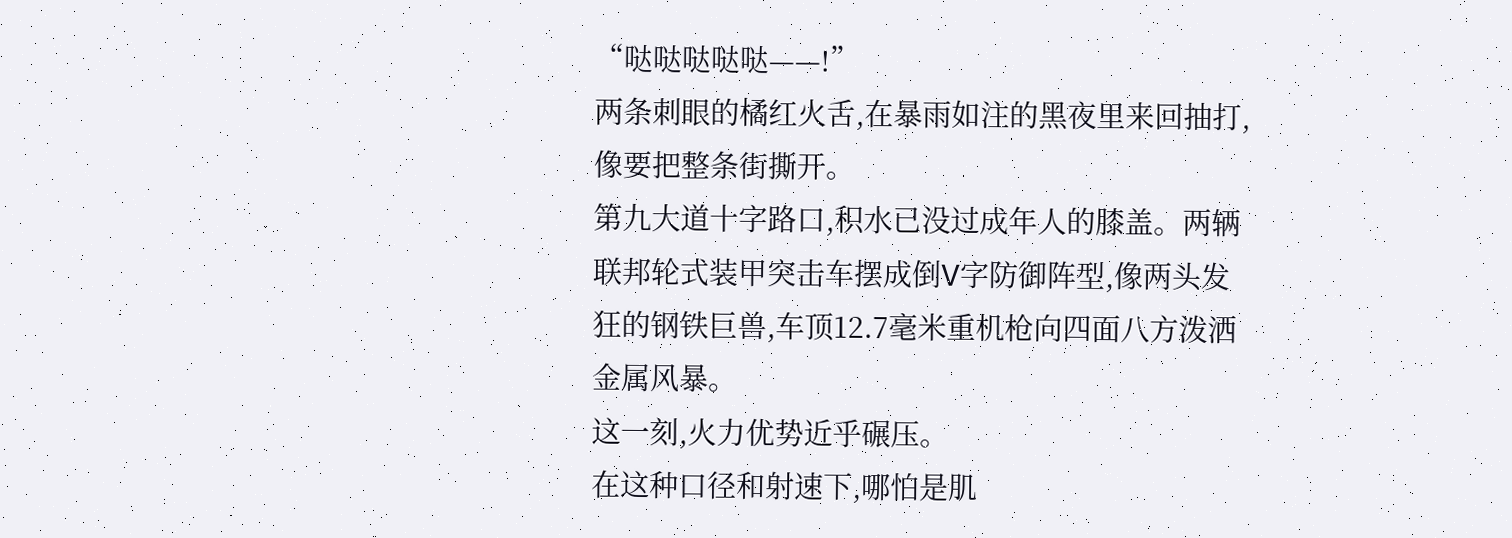“哒哒哒哒哒——!”
两条刺眼的橘红火舌,在暴雨如注的黑夜里来回抽打,像要把整条街撕开。
第九大道十字路口,积水已没过成年人的膝盖。两辆联邦轮式装甲突击车摆成倒V字防御阵型,像两头发狂的钢铁巨兽,车顶12.7毫米重机枪向四面八方泼洒金属风暴。
这一刻,火力优势近乎碾压。
在这种口径和射速下,哪怕是肌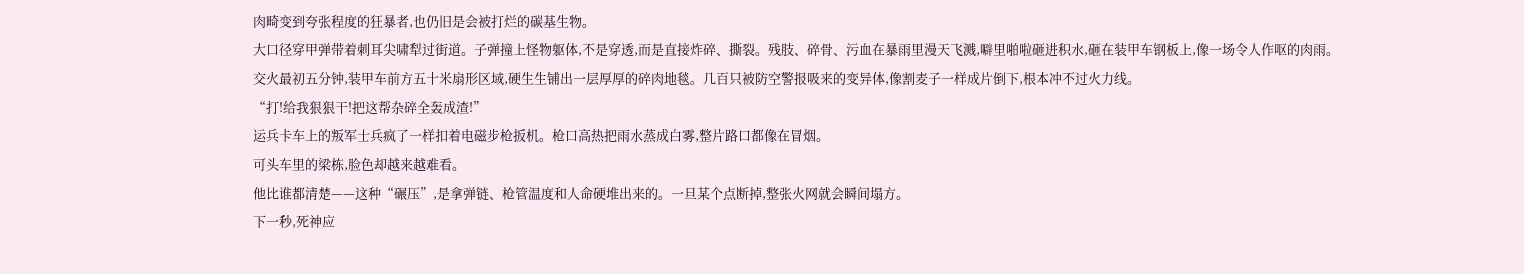肉畸变到夸张程度的狂暴者,也仍旧是会被打烂的碳基生物。
大口径穿甲弹带着刺耳尖啸犁过街道。子弹撞上怪物躯体,不是穿透,而是直接炸碎、撕裂。残肢、碎骨、污血在暴雨里漫天飞溅,噼里啪啦砸进积水,砸在装甲车钢板上,像一场令人作呕的肉雨。
交火最初五分钟,装甲车前方五十米扇形区域,硬生生铺出一层厚厚的碎肉地毯。几百只被防空警报吸来的变异体,像割麦子一样成片倒下,根本冲不过火力线。
“打!给我狠狠干!把这帮杂碎全轰成渣!”
运兵卡车上的叛军士兵疯了一样扣着电磁步枪扳机。枪口高热把雨水蒸成白雾,整片路口都像在冒烟。
可头车里的梁栋,脸色却越来越难看。
他比谁都清楚——这种“碾压”,是拿弹链、枪管温度和人命硬堆出来的。一旦某个点断掉,整张火网就会瞬间塌方。
下一秒,死神应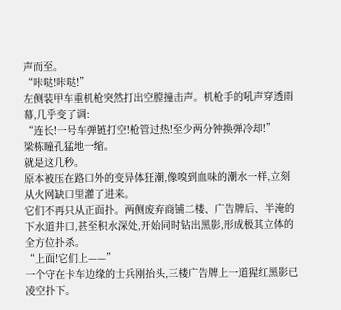声而至。
“咔哒!咔哒!”
左侧装甲车重机枪突然打出空膛撞击声。机枪手的吼声穿透雨幕,几乎变了调:
“连长!一号车弹链打空!枪管过热!至少两分钟换弹冷却!”
梁栋瞳孔猛地一缩。
就是这几秒。
原本被压在路口外的变异体狂潮,像嗅到血味的潮水一样,立刻从火网缺口里灌了进来。
它们不再只从正面扑。两侧废弃商铺二楼、广告牌后、半淹的下水道井口,甚至积水深处,开始同时钻出黑影,形成极其立体的全方位扑杀。
“上面!它们上——”
一个守在卡车边缘的士兵刚抬头,三楼广告牌上一道猩红黑影已凌空扑下。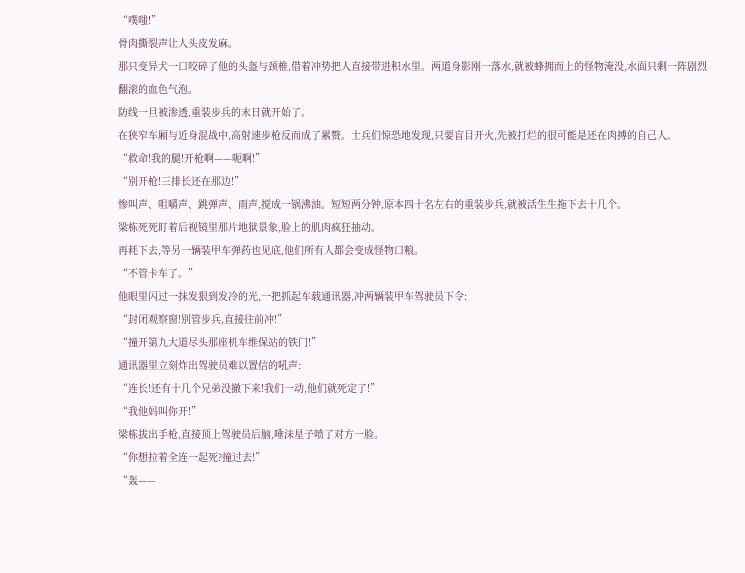“噗嗤!”
骨肉撕裂声让人头皮发麻。
那只变异犬一口咬碎了他的头盔与颈椎,借着冲势把人直接带进积水里。两道身影刚一落水,就被蜂拥而上的怪物淹没,水面只剩一阵剧烈翻滚的血色气泡。
防线一旦被渗透,重装步兵的末日就开始了。
在狭窄车厢与近身混战中,高射速步枪反而成了累赘。士兵们惊恐地发现,只要盲目开火,先被打烂的很可能是还在肉搏的自己人。
“救命!我的腿!开枪啊——呃啊!”
“别开枪!三排长还在那边!”
惨叫声、咀嚼声、跳弹声、雨声,搅成一锅沸油。短短两分钟,原本四十名左右的重装步兵,就被活生生拖下去十几个。
梁栋死死盯着后视镜里那片地狱景象,脸上的肌肉疯狂抽动。
再耗下去,等另一辆装甲车弹药也见底,他们所有人都会变成怪物口粮。
“不管卡车了。”
他眼里闪过一抹发狠到发冷的光,一把抓起车载通讯器,冲两辆装甲车驾驶员下令:
“封闭观察窗!别管步兵,直接往前冲!”
“撞开第九大道尽头那座机车维保站的铁门!”
通讯器里立刻炸出驾驶员难以置信的吼声:
“连长!还有十几个兄弟没撤下来!我们一动,他们就死定了!”
“我他妈叫你开!”
梁栋拔出手枪,直接顶上驾驶员后脑,唾沫星子喷了对方一脸。
“你想拉着全连一起死?撞过去!”
“轰——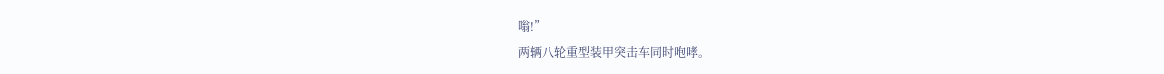嗡!”
两辆八轮重型装甲突击车同时咆哮。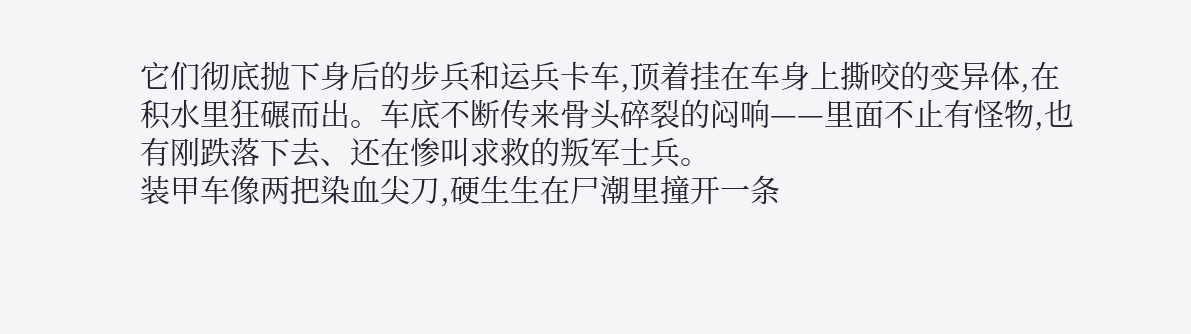它们彻底抛下身后的步兵和运兵卡车,顶着挂在车身上撕咬的变异体,在积水里狂碾而出。车底不断传来骨头碎裂的闷响——里面不止有怪物,也有刚跌落下去、还在惨叫求救的叛军士兵。
装甲车像两把染血尖刀,硬生生在尸潮里撞开一条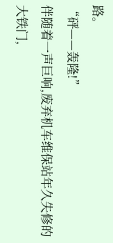路。
“砰——轰隆!”
伴随着一声巨响,废弃机车维保站年久失修的大铁门,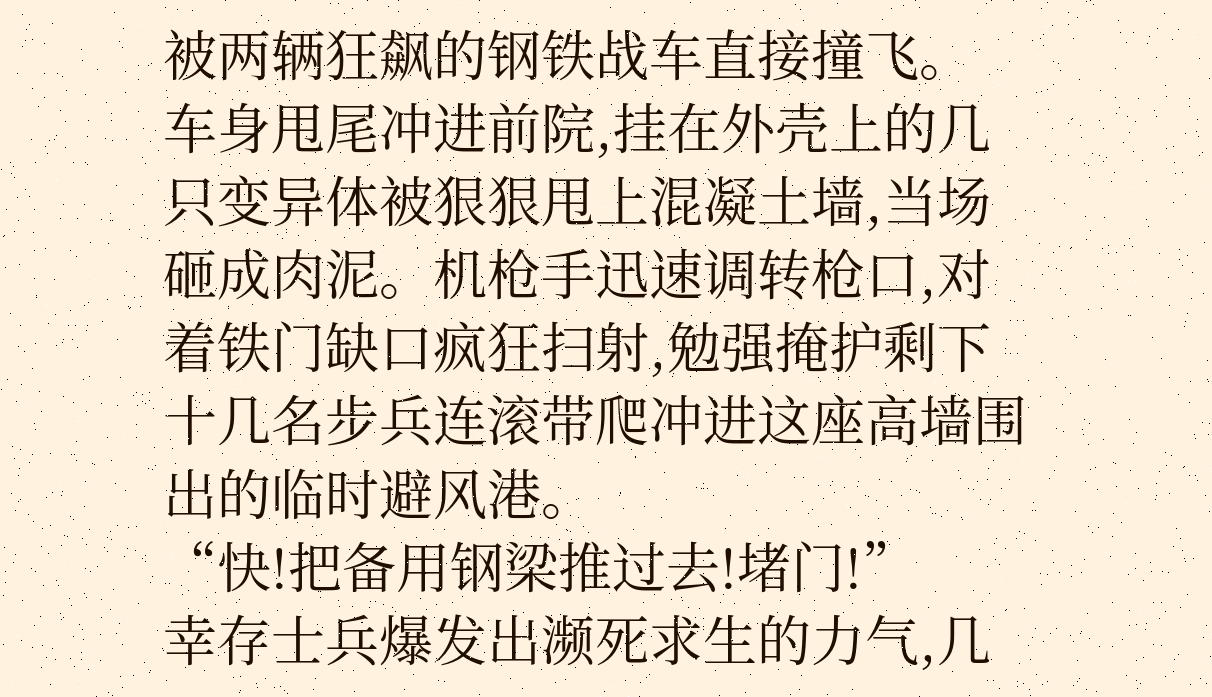被两辆狂飙的钢铁战车直接撞飞。
车身甩尾冲进前院,挂在外壳上的几只变异体被狠狠甩上混凝土墙,当场砸成肉泥。机枪手迅速调转枪口,对着铁门缺口疯狂扫射,勉强掩护剩下十几名步兵连滚带爬冲进这座高墙围出的临时避风港。
“快!把备用钢梁推过去!堵门!”
幸存士兵爆发出濒死求生的力气,几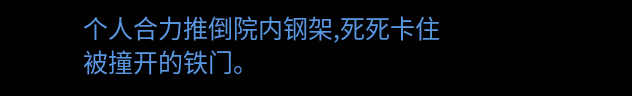个人合力推倒院内钢架,死死卡住被撞开的铁门。